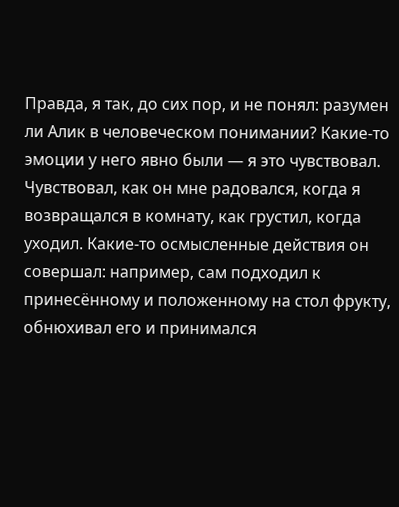Правда, я так, до сих пор, и не понял: разумен ли Алик в человеческом понимании? Какие-то эмоции у него явно были — я это чувствовал. Чувствовал, как он мне радовался, когда я возвращался в комнату, как грустил, когда уходил. Какие-то осмысленные действия он совершал: например, сам подходил к принесённому и положенному на стол фрукту, обнюхивал его и принимался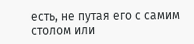есть, не путая его с самим столом или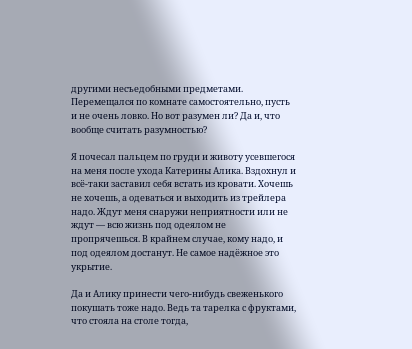другими несъедобными предметами. Перемещался по комнате самостоятельно, пусть и не очень ловко. Но вот разумен ли? Да и, что вообще считать разумностью?

Я почесал пальцем по груди и животу усевшегося на меня после ухода Катерины Алика. Вздохнул и всё-таки заставил себя встать из кровати. Хочешь не хочешь, а одеваться и выходить из трейлера надо. Ждут меня снаружи неприятности или не ждут — всю жизнь под одеялом не пропрячешься. В крайнем случае, кому надо, и под одеялом достанут. Не самое надёжное это укрытие.

Да и Алику принести чего-нибудь свеженького покушать тоже надо. Ведь та тарелка с фруктами, что стояла на столе тогда,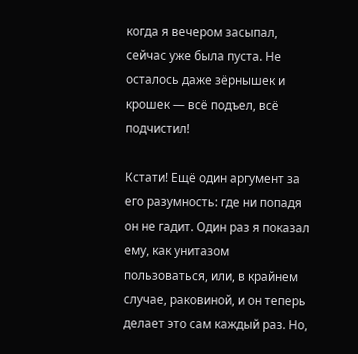когда я вечером засыпал, сейчас уже была пуста. Не осталось даже зёрнышек и крошек — всё подъел, всё подчистил!

Кстати! Ещё один аргумент за его разумность: где ни попадя он не гадит. Один раз я показал ему, как унитазом пользоваться, или, в крайнем случае, раковиной, и он теперь делает это сам каждый раз. Но,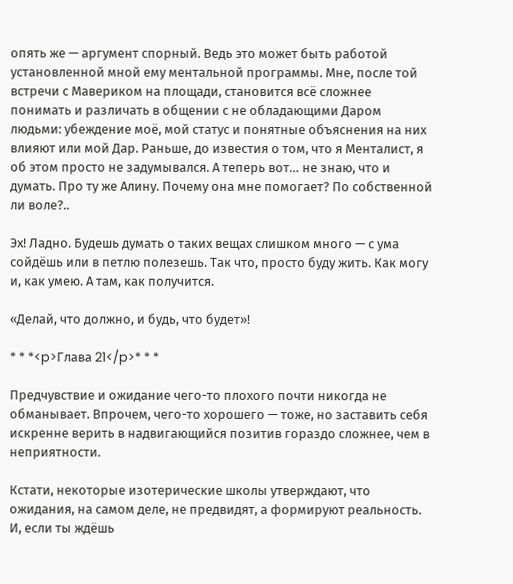опять же — аргумент спорный. Ведь это может быть работой установленной мной ему ментальной программы. Мне, после той встречи с Мавериком на площади, становится всё сложнее понимать и различать в общении с не обладающими Даром людьми: убеждение моё, мой статус и понятные объяснения на них влияют или мой Дар. Раньше, до известия о том, что я Менталист, я об этом просто не задумывался. А теперь вот… не знаю, что и думать. Про ту же Алину. Почему она мне помогает? По собственной ли воле?..

Эх! Ладно. Будешь думать о таких вещах слишком много — с ума сойдёшь или в петлю полезешь. Так что, просто буду жить. Как могу и, как умею. А там, как получится.

«Делай, что должно, и будь, что будет»!

* * *<p>Глава 21</p>* * *

Предчувствие и ожидание чего-то плохого почти никогда не обманывает. Впрочем, чего-то хорошего — тоже, но заставить себя искренне верить в надвигающийся позитив гораздо сложнее, чем в неприятности.

Кстати, некоторые изотерические школы утверждают, что ожидания, на самом деле, не предвидят, а формируют реальность. И, если ты ждёшь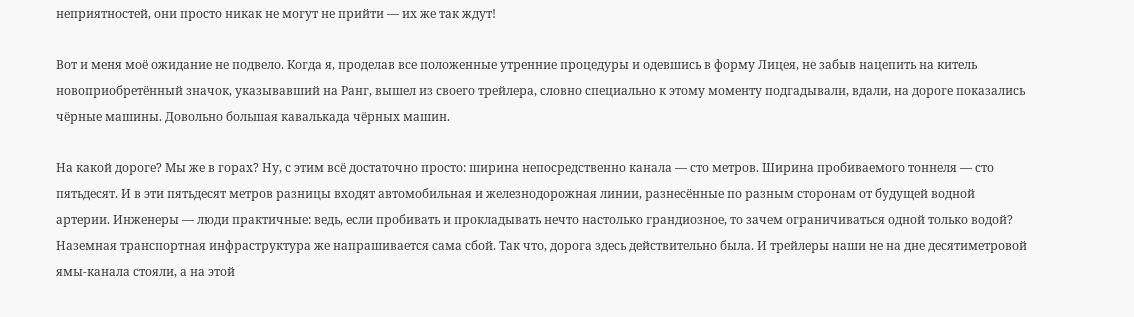неприятностей, они просто никак не могут не прийти — их же так ждут!

Вот и меня моё ожидание не подвело. Когда я, проделав все положенные утренние процедуры и одевшись в форму Лицея, не забыв нацепить на китель новоприобретённый значок, указывавший на Ранг, вышел из своего трейлера, словно специально к этому моменту подгадывали, вдали, на дороге показались чёрные машины. Довольно большая кавалькада чёрных машин.

На какой дороге? Мы же в горах? Ну, с этим всё достаточно просто: ширина непосредственно канала — сто метров. Ширина пробиваемого тоннеля — сто пятьдесят. И в эти пятьдесят метров разницы входят автомобильная и железнодорожная линии, разнесённые по разным сторонам от будущей водной артерии. Инженеры — люди практичные: ведь, если пробивать и прокладывать нечто настолько грандиозное, то зачем ограничиваться одной только водой? Наземная транспортная инфраструктура же напрашивается сама сбой. Так что, дорога здесь действительно была. И трейлеры наши не на дне десятиметровой ямы-канала стояли, а на этой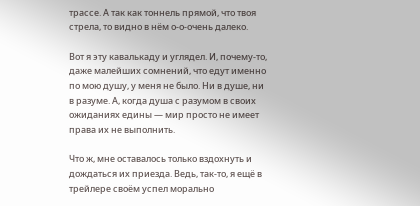трассе. А так как тоннель прямой, что твоя стрела, то видно в нём о-о-очень далеко.

Вот я эту кавалькаду и углядел. И, почему-то, даже малейших сомнений, что едут именно по мою душу, у меня не было. Ни в душе, ни в разуме. А, когда душа с разумом в своих ожиданиях едины — мир просто не имеет права их не выполнить.

Что ж, мне оставалось только вздохнуть и дождаться их приезда. Ведь, так-то, я ещё в трейлере своём успел морально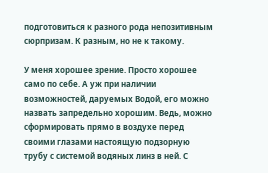подготовиться к разного рода непозитивным сюрпризам. К разным, но не к такому.

У меня хорошее зрение. Просто хорошее само по себе. А уж при наличии возможностей, даруемых Водой, его можно назвать запредельно хорошим. Ведь, можно сформировать прямо в воздухе перед своими глазами настоящую подзорную трубу с системой водяных линз в ней. С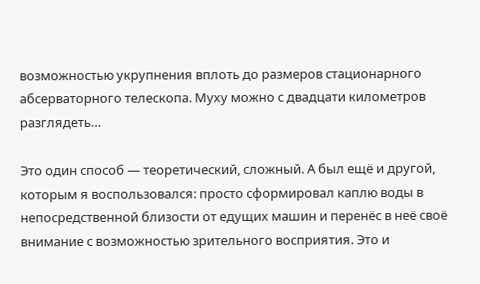возможностью укрупнения вплоть до размеров стационарного абсерваторного телескопа. Муху можно с двадцати километров разглядеть…

Это один способ — теоретический, сложный. А был ещё и другой, которым я воспользовался: просто сформировал каплю воды в непосредственной близости от едущих машин и перенёс в неё своё внимание с возможностью зрительного восприятия. Это и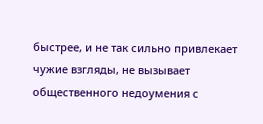быстрее, и не так сильно привлекает чужие взгляды, не вызывает общественного недоумения с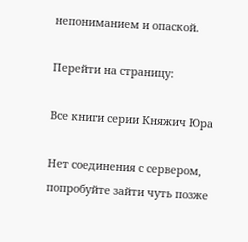непониманием и опаской.

Перейти на страницу:

Все книги серии Княжич Юра

Нет соединения с сервером, попробуйте зайти чуть позже